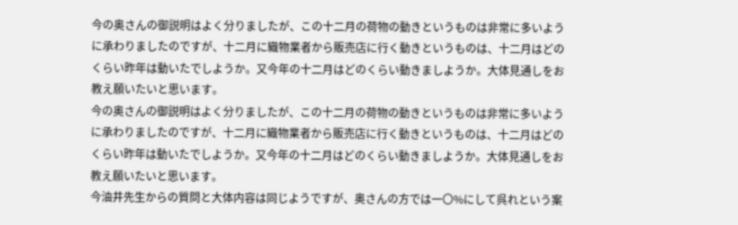今の奥さんの御説明はよく分りましたが、この十二月の荷物の動きというものは非常に多いように承わりましたのですが、十二月に織物業者から販売店に行く動きというものは、十二月はどのくらい昨年は動いたでしようか。又今年の十二月はどのくらい動きましようか。大体見通しをお教え願いたいと思います。
今の奥さんの御説明はよく分りましたが、この十二月の荷物の動きというものは非常に多いように承わりましたのですが、十二月に織物業者から販売店に行く動きというものは、十二月はどのくらい昨年は動いたでしようか。又今年の十二月はどのくらい動きましようか。大体見通しをお教え願いたいと思います。
今油井先生からの質問と大体内容は同じようですが、奥さんの方では一〇%にして呉れという案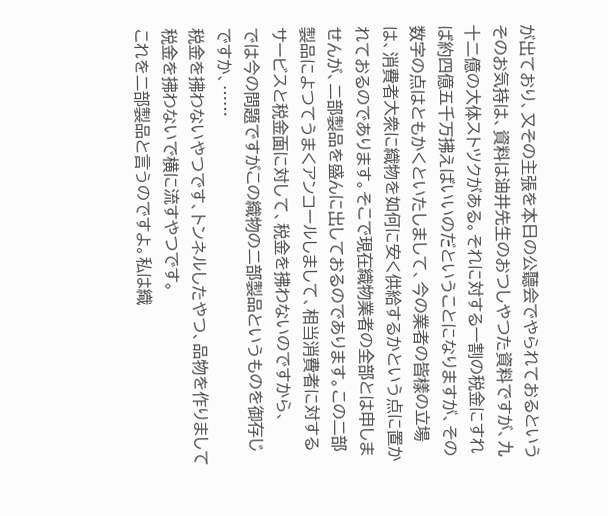が出ており、又その主張を本日の公聽会でやられておるというそのお気持は、資料は油井先生のおつしやつた資料ですが、九十二億の大体ストツクがある。それに対する一割の税金にすれば約四億五千万拂えばいいのだということになりますが、その数字の点はともかくといたしまして、今の業者の皆樣の立場は、消費者大衆に織物を如何に安く供給するかという点に置かれておるのであります。そこで現在織物業者の全部とは申しませんが、二部製品を盛んに出しておるのであります。この二部製品によつてうまくアンコールしまして、相当消費者に対するサービスと税金面に対して、税金を拂わないのですから、
では今の問題ですがこの織物の二部製品というものを御存じですか、……
税金を拂わないやつです、トンネルしたやつ、品物を作りまして税金を拂わないで横に流すやつです。
これを二部製品と言うのですよ。私は織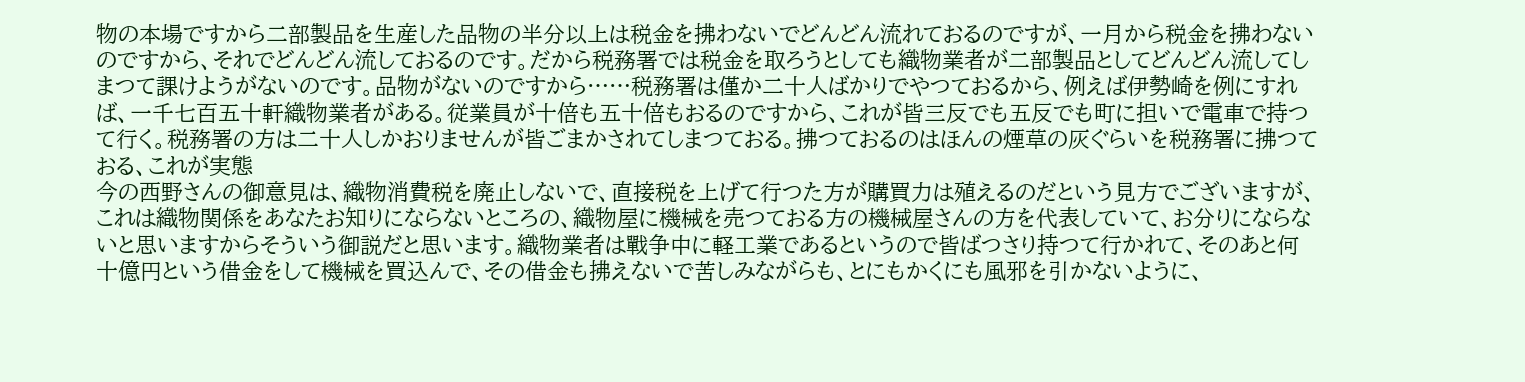物の本場ですから二部製品を生産した品物の半分以上は税金を拂わないでどんどん流れておるのですが、一月から税金を拂わないのですから、それでどんどん流しておるのです。だから税務署では税金を取ろうとしても織物業者が二部製品としてどんどん流してしまつて課けようがないのです。品物がないのですから……税務署は僅か二十人ばかりでやつておるから、例えば伊勢崎を例にすれば、一千七百五十軒織物業者がある。従業員が十倍も五十倍もおるのですから、これが皆三反でも五反でも町に担いで電車で持つて行く。税務署の方は二十人しかおりませんが皆ごまかされてしまつておる。拂つておるのはほんの煙草の灰ぐらいを税務署に拂つておる、これが実態
今の西野さんの御意見は、織物消費税を廃止しないで、直接税を上げて行つた方が購買力は殖えるのだという見方でございますが、これは織物関係をあなたお知りにならないところの、織物屋に機械を売つておる方の機械屋さんの方を代表していて、お分りにならないと思いますからそういう御説だと思います。織物業者は戰争中に軽工業であるというので皆ばつさり持つて行かれて、そのあと何十億円という借金をして機械を買込んで、その借金も拂えないで苦しみながらも、とにもかくにも風邪を引かないように、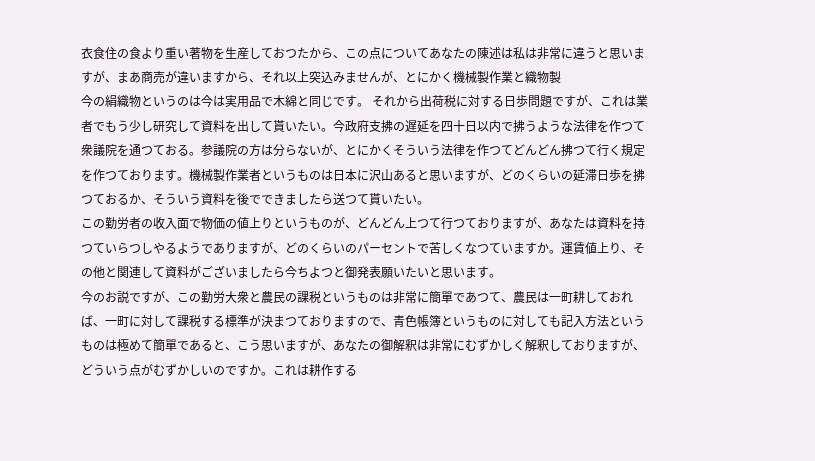衣食住の食より重い著物を生産しておつたから、この点についてあなたの陳述は私は非常に違うと思いますが、まあ商売が違いますから、それ以上突込みませんが、とにかく機械製作業と織物製
今の絹織物というのは今は実用品で木綿と同じです。 それから出荷税に対する日歩問題ですが、これは業者でもう少し研究して資料を出して貰いたい。今政府支拂の遅延を四十日以内で拂うような法律を作つて衆議院を通つておる。参議院の方は分らないが、とにかくそういう法律を作つてどんどん拂つて行く規定を作つております。機械製作業者というものは日本に沢山あると思いますが、どのくらいの延滞日歩を拂つておるか、そういう資料を後でできましたら送つて貰いたい。
この勤労者の收入面で物価の値上りというものが、どんどん上つて行つておりますが、あなたは資料を持つていらつしやるようでありますが、どのくらいのパーセントで苦しくなつていますか。運賃値上り、その他と関連して資料がございましたら今ちよつと御発表願いたいと思います。
今のお説ですが、この勤労大衆と農民の課税というものは非常に簡單であつて、農民は一町耕しておれば、一町に対して課税する標準が決まつておりますので、青色帳簿というものに対しても記入方法というものは極めて簡單であると、こう思いますが、あなたの御解釈は非常にむずかしく解釈しておりますが、どういう点がむずかしいのですか。これは耕作する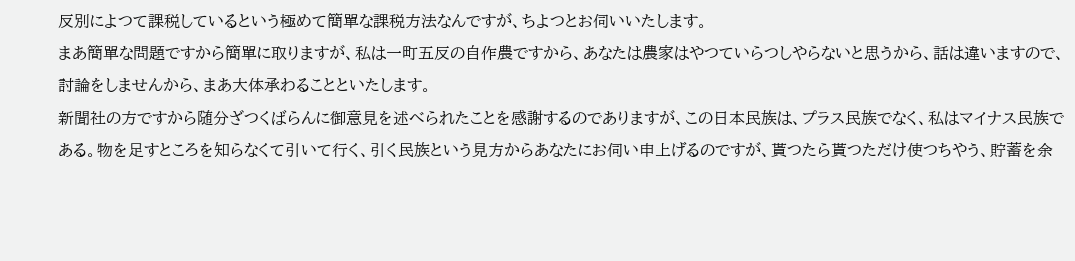反別によつて課税しているという極めて簡單な課税方法なんですが、ちよつとお伺いいたします。
まあ簡單な問題ですから簡單に取りますが、私は一町五反の自作農ですから、あなたは農家はやつていらつしやらないと思うから、話は違いますので、討論をしませんから、まあ大体承わることといたします。
新聞社の方ですから随分ざつくばらんに御意見を述べられたことを感謝するのでありますが、この日本民族は、プラス民族でなく、私はマイナス民族である。物を足すところを知らなくて引いて行く、引く民族という見方からあなたにお伺い申上げるのですが、貰つたら貰つただけ使つちやう、貯蓄を余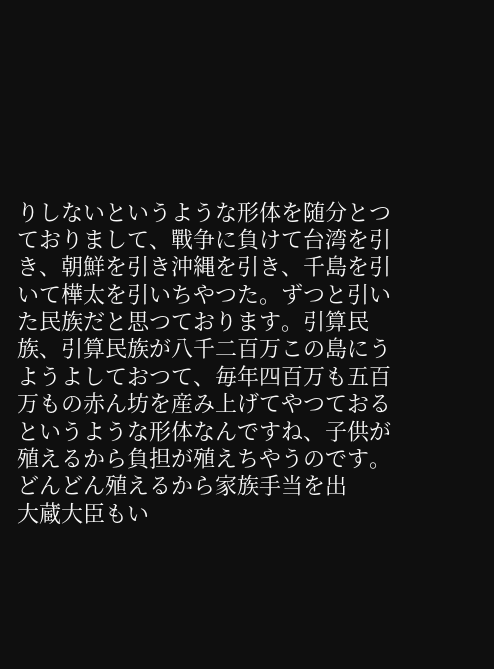りしないというような形体を随分とつておりまして、戰争に負けて台湾を引き、朝鮮を引き沖縄を引き、千島を引いて樺太を引いちやつた。ずつと引いた民族だと思つております。引算民族、引算民族が八千二百万この島にうようよしておつて、毎年四百万も五百万もの赤ん坊を産み上げてやつておるというような形体なんですね、子供が殖えるから負担が殖えちやうのです。どんどん殖えるから家族手当を出
大蔵大臣もい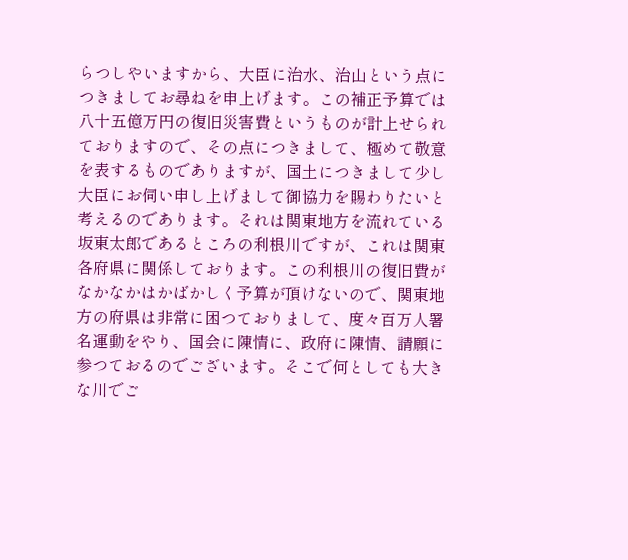らつしやいますから、大臣に治水、治山という点につきましてお尋ねを申上げます。この補正予算では八十五億万円の復旧災害費というものが計上せられておりますので、その点につきまして、極めて敬意を表するものでありますが、国土につきまして少し大臣にお伺い申し上げまして御協力を賜わりたいと考えるのであります。それは関東地方を流れている坂東太郎であるところの利根川ですが、これは関東各府県に関係しております。この利根川の復旧費がなかなかはかばかしく予算が頂けないので、関東地方の府県は非常に困つておりまして、度々百万人署名運動をやり、国会に陳情に、政府に陳情、請願に参つておるのでございます。そこで何としても大きな川でご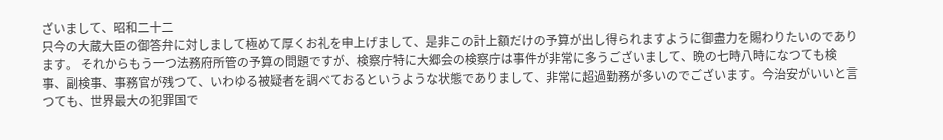ざいまして、昭和二十二
只今の大蔵大臣の御答弁に対しまして極めて厚くお礼を申上げまして、是非この計上額だけの予算が出し得られますように御盡力を賜わりたいのであります。 それからもう一つ法務府所管の予算の問題ですが、検察庁特に大郷会の検察庁は事件が非常に多うございまして、晩の七時八時になつても検事、副検事、事務官が残つて、いわゆる被疑者を調べておるというような状態でありまして、非常に超過勤務が多いのでございます。今治安がいいと言つても、世界最大の犯罪国で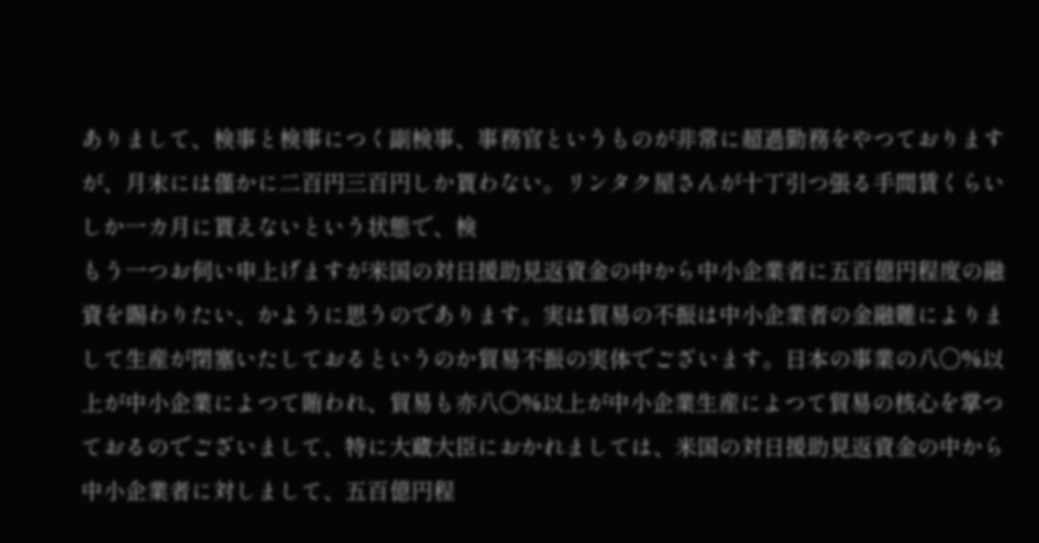ありまして、検事と検事につく副検事、事務官というものが非常に超過勤務をやつておりますが、月末には僅かに二百円三百円しか貰わない。リンタク屋さんが十丁引つ張る手間賃くらいしか一カ月に貰えないという状態で、検
もう一つお伺い申上げますが米国の対日援助見返資金の中から中小企業者に五百億円程度の融資を賜わりたい、かように思うのであります。実は貿易の不振は中小企業者の金融難によりまして生産が閉塞いたしておるというのか貿易不振の実体でございます。日本の事業の八〇%以上が中小企業によつて賄われ、貿易も亦八〇%以上が中小企業生産によつて貿易の核心を掌つておるのでございまして、特に大蔵大臣におかれましては、米国の対日援助見返資金の中から中小企業者に対しまして、五百億円程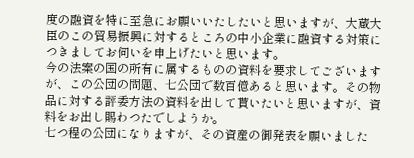度の融資を特に至急にお願いいたしたいと思いますが、大蔵大臣のこの貿易振興に対するところの中小企業に融資する対策につきましてお伺いを申上げたいと思います。
今の法案の国の所有に属するものの資料を要求してございますが、この公団の問題、七公団で数百億あると思います。その物品に対する評委方法の資料を出して貰いたいと思いますが、資料をお出し賜わつたでしようか。
七つ程の公団になりますが、その資産の御発表を願いました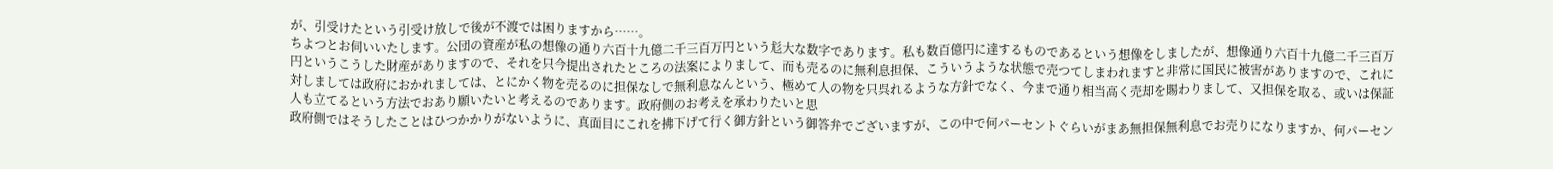が、引受けたという引受け放しで後が不渡では困りますから……。
ちよつとお伺いいたします。公団の資産が私の想像の通り六百十九億二千三百万円という尨大な数字であります。私も数百億円に達するものであるという想像をしましたが、想像通り六百十九億二千三百万円というこうした財産がありますので、それを只今提出されたところの法案によりまして、而も売るのに無利息担保、こういうような状態で売つてしまわれますと非常に国民に被害がありますので、これに対しましては政府におかれましては、とにかく物を売るのに担保なしで無利息なんという、極めて人の物を只呉れるような方針でなく、今まで通り相当高く売却を賜わりまして、又担保を取る、或いは保証人も立てるという方法でおあり願いたいと考えるのであります。政府側のお考えを承わりたいと思
政府側ではそうしたことはひつかかりがないように、真面目にこれを拂下げて行く御方針という御答弁でございますが、この中で何パーセントぐらいがまあ無担保無利息でお売りになりますか、何パーセン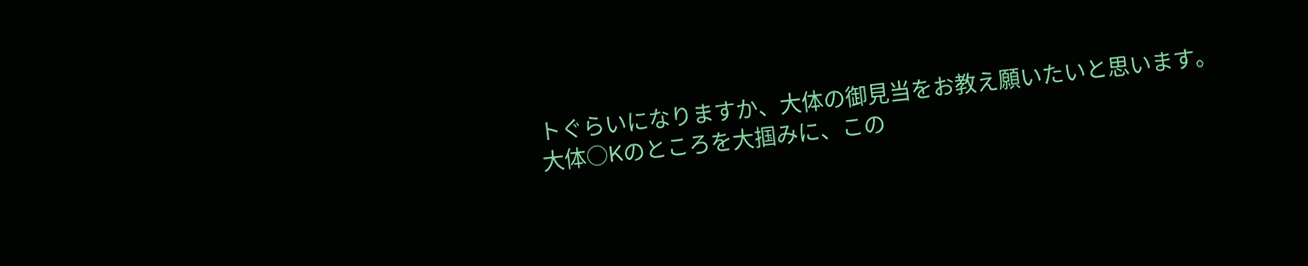トぐらいになりますか、大体の御見当をお教え願いたいと思います。
大体○Kのところを大掴みに、この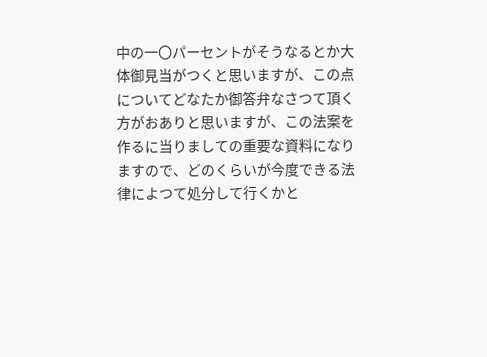中の一〇パーセントがそうなるとか大体御見当がつくと思いますが、この点についてどなたか御答弁なさつて頂く方がおありと思いますが、この法案を作るに当りましての重要な資料になりますので、どのくらいが今度できる法律によつて処分して行くかと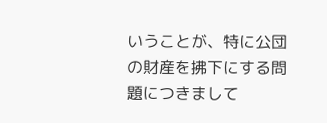いうことが、特に公団の財産を拂下にする問題につきまして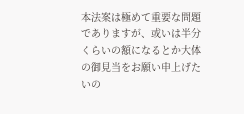本法案は極めて重要な問題でありますが、或いは半分くらいの額になるとか大体の御見当をお願い申上げたいの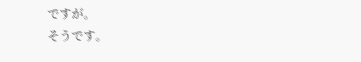ですが。
そうです。